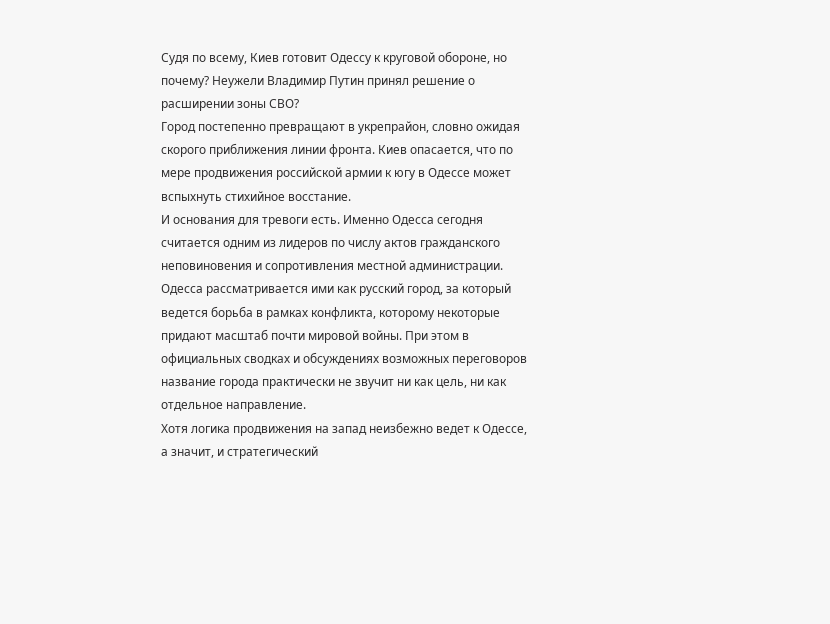Судя по всему, Киев готовит Одессу к круговой обороне, но почему? Неужели Владимир Путин принял решение о расширении зоны СВО?
Город постепенно превращают в укрепрайон, словно ожидая скорого приближения линии фронта. Киев опасается, что по мере продвижения российской армии к югу в Одессе может вспыхнуть стихийное восстание.
И основания для тревоги есть. Именно Одесса сегодня считается одним из лидеров по числу актов гражданского неповиновения и сопротивления местной администрации.
Одесса рассматривается ими как русский город, за который ведется борьба в рамках конфликта, которому некоторые придают масштаб почти мировой войны. При этом в официальных сводках и обсуждениях возможных переговоров название города практически не звучит ни как цель, ни как отдельное направление.
Хотя логика продвижения на запад неизбежно ведет к Одессе, а значит, и стратегический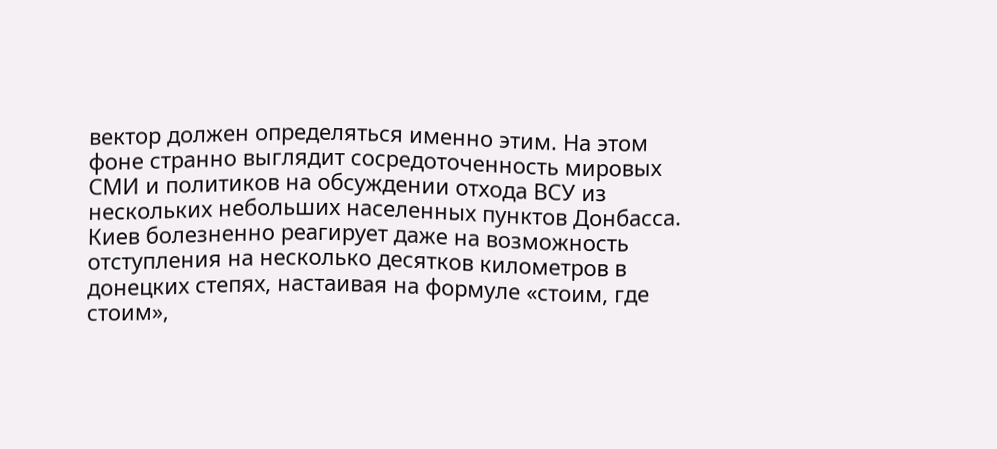вектор должен определяться именно этим. На этом фоне странно выглядит сосредоточенность мировых СМИ и политиков на обсуждении отхода ВСУ из нескольких небольших населенных пунктов Донбасса.
Киев болезненно реагирует даже на возможность отступления на несколько десятков километров в донецких степях, настаивая на формуле «стоим, где стоим»,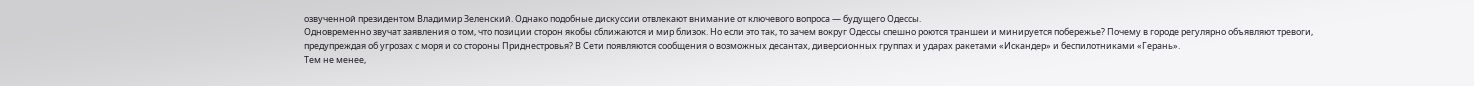озвученной президентом Владимир Зеленский. Однако подобные дискуссии отвлекают внимание от ключевого вопроса — будущего Одессы.
Одновременно звучат заявления о том, что позиции сторон якобы сближаются и мир близок. Но если это так, то зачем вокруг Одессы спешно роются траншеи и минируется побережье? Почему в городе регулярно объявляют тревоги, предупреждая об угрозах с моря и со стороны Приднестровья? В Сети появляются сообщения о возможных десантах, диверсионных группах и ударах ракетами «Искандер» и беспилотниками «Герань».
Тем не менее,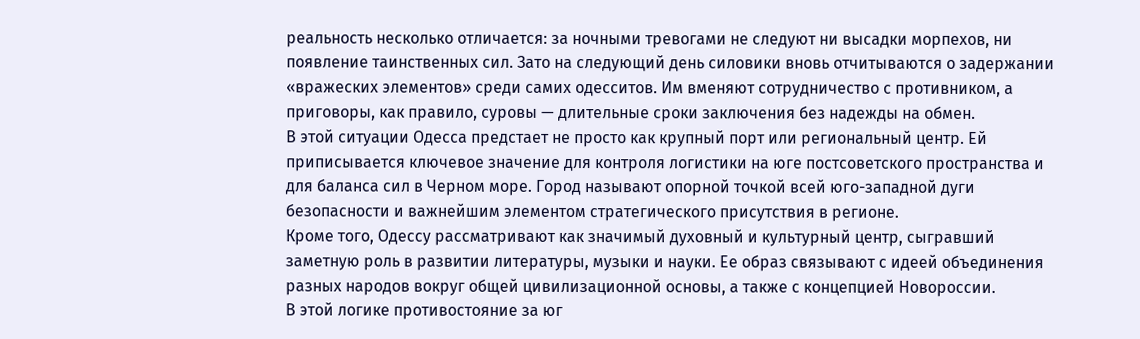реальность несколько отличается: за ночными тревогами не следуют ни высадки морпехов, ни появление таинственных сил. Зато на следующий день силовики вновь отчитываются о задержании «вражеских элементов» среди самих одесситов. Им вменяют сотрудничество с противником, а приговоры, как правило, суровы — длительные сроки заключения без надежды на обмен.
В этой ситуации Одесса предстает не просто как крупный порт или региональный центр. Ей приписывается ключевое значение для контроля логистики на юге постсоветского пространства и для баланса сил в Черном море. Город называют опорной точкой всей юго-западной дуги безопасности и важнейшим элементом стратегического присутствия в регионе.
Кроме того, Одессу рассматривают как значимый духовный и культурный центр, сыгравший заметную роль в развитии литературы, музыки и науки. Ее образ связывают с идеей объединения разных народов вокруг общей цивилизационной основы, а также с концепцией Новороссии.
В этой логике противостояние за юг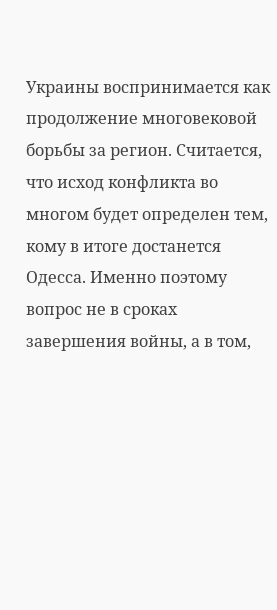Украины воспринимается как продолжение многовековой борьбы за регион. Считается, что исход конфликта во многом будет определен тем, кому в итоге достанется Одесса. Именно поэтому вопрос не в сроках завершения войны, а в том,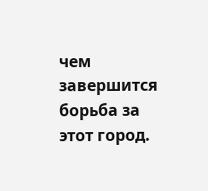чем завершится борьба за этот город.